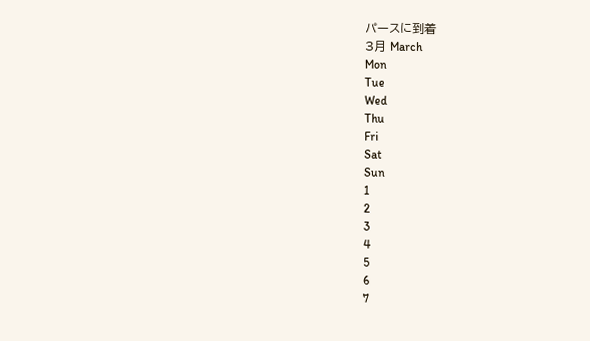パースに到着
3月 March
Mon
Tue
Wed
Thu
Fri
Sat
Sun
1
2
3
4
5
6
7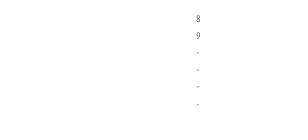8
9
-
-
-
-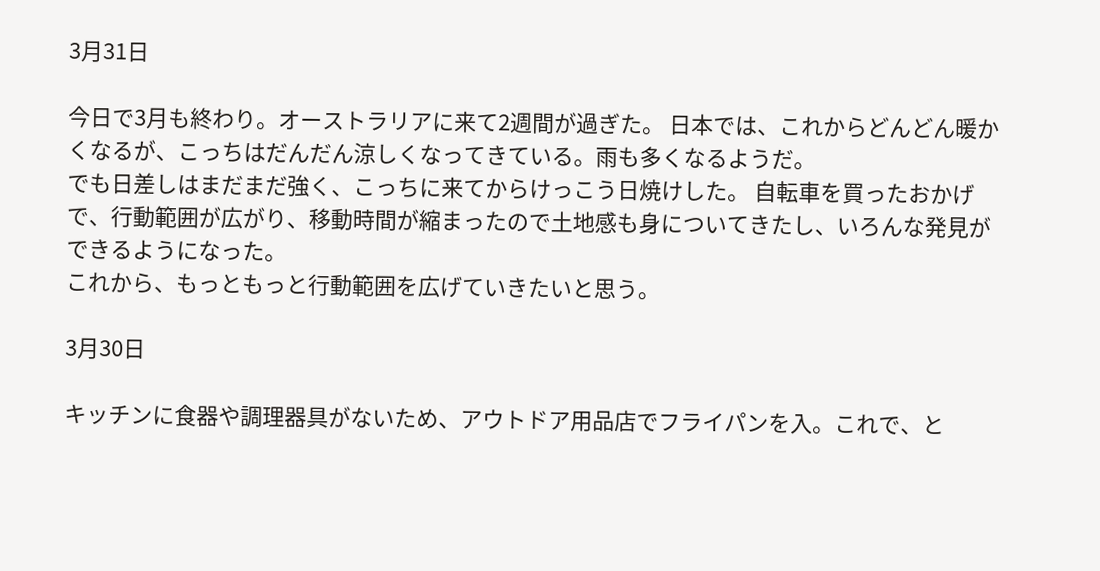3月31日

今日で3月も終わり。オーストラリアに来て2週間が過ぎた。 日本では、これからどんどん暖かくなるが、こっちはだんだん涼しくなってきている。雨も多くなるようだ。
でも日差しはまだまだ強く、こっちに来てからけっこう日焼けした。 自転車を買ったおかげで、行動範囲が広がり、移動時間が縮まったので土地感も身についてきたし、いろんな発見ができるようになった。
これから、もっともっと行動範囲を広げていきたいと思う。

3月30日

キッチンに食器や調理器具がないため、アウトドア用品店でフライパンを入。これで、と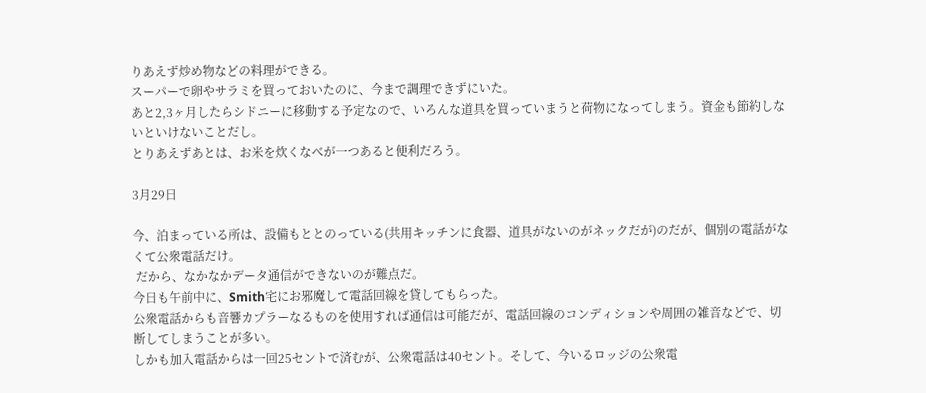りあえず炒め物などの料理ができる。
スーパーで卵やサラミを買っておいたのに、今まで調理できずにいた。
あと2,3ヶ月したらシドニーに移動する予定なので、いろんな道具を買っていまうと荷物になってしまう。資金も節約しないといけないことだし。
とりあえずあとは、お米を炊くなべが一つあると便利だろう。

3月29日

今、泊まっている所は、設備もととのっている(共用キッチンに食器、道具がないのがネックだが)のだが、個別の電話がなくて公衆電話だけ。
 だから、なかなかデータ通信ができないのが難点だ。
今日も午前中に、Smith宅にお邪魔して電話回線を貸してもらった。
公衆電話からも音響カプラーなるものを使用すれば通信は可能だが、電話回線のコンディションや周囲の雑音などで、切断してしまうことが多い。
しかも加入電話からは一回25セントで済むが、公衆電話は40セント。そして、今いるロッジの公衆電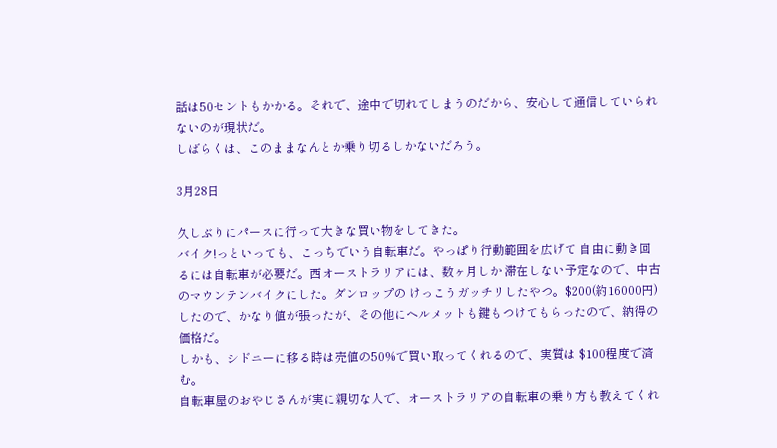話は50セントもかかる。それで、途中で切れてしまうのだから、安心して通信していられないのが現状だ。
しばらくは、このままなんとか乗り切るしかないだろう。

3月28日

久しぶりにパースに行って大きな買い物をしてきた。
バイク!っといっても、こっちでいう自転車だ。やっぱり行動範囲を広げて 自由に動き回るには自転車が必要だ。西オーストラリアには、数ヶ月しか 滞在しない予定なので、中古のマウンテンバイクにした。ダンロップの けっこうガッチリしたやつ。$200(約16000円)したので、かなり値が張ったが、その他にヘルメットも鍵もつけてもらったので、納得の価格だ。
しかも、シドニーに移る時は売値の50%で買い取ってくれるので、実質は $100程度で済む。
自転車屋のおやじさんが実に親切な人で、オーストラリアの自転車の乗り方も教えてくれ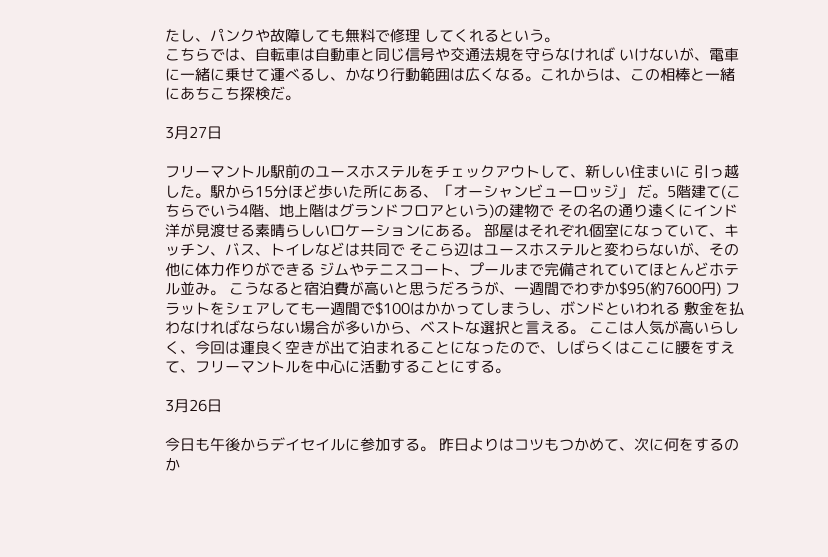たし、パンクや故障しても無料で修理 してくれるという。
こちらでは、自転車は自動車と同じ信号や交通法規を守らなければ いけないが、電車に一緒に乗せて運べるし、かなり行動範囲は広くなる。これからは、この相棒と一緒にあちこち探検だ。

3月27日

フリーマントル駅前のユースホステルをチェックアウトして、新しい住まいに 引っ越した。駅から15分ほど歩いた所にある、「オーシャンビューロッジ」 だ。5階建て(こちらでいう4階、地上階はグランドフロアという)の建物で その名の通り遠くにインド洋が見渡せる素晴らしいロケーションにある。 部屋はそれぞれ個室になっていて、キッチン、バス、トイレなどは共同で そこら辺はユースホステルと変わらないが、その他に体力作りができる ジムやテニスコート、プールまで完備されていてほとんどホテル並み。 こうなると宿泊費が高いと思うだろうが、一週間でわずか$95(約7600円) フラットをシェアしても一週間で$100はかかってしまうし、ボンドといわれる 敷金を払わなければならない場合が多いから、ベストな選択と言える。 ここは人気が高いらしく、今回は運良く空きが出て泊まれることになったので、しばらくはここに腰をすえて、フリーマントルを中心に活動することにする。

3月26日

今日も午後からデイセイルに参加する。 昨日よりはコツもつかめて、次に何をするのか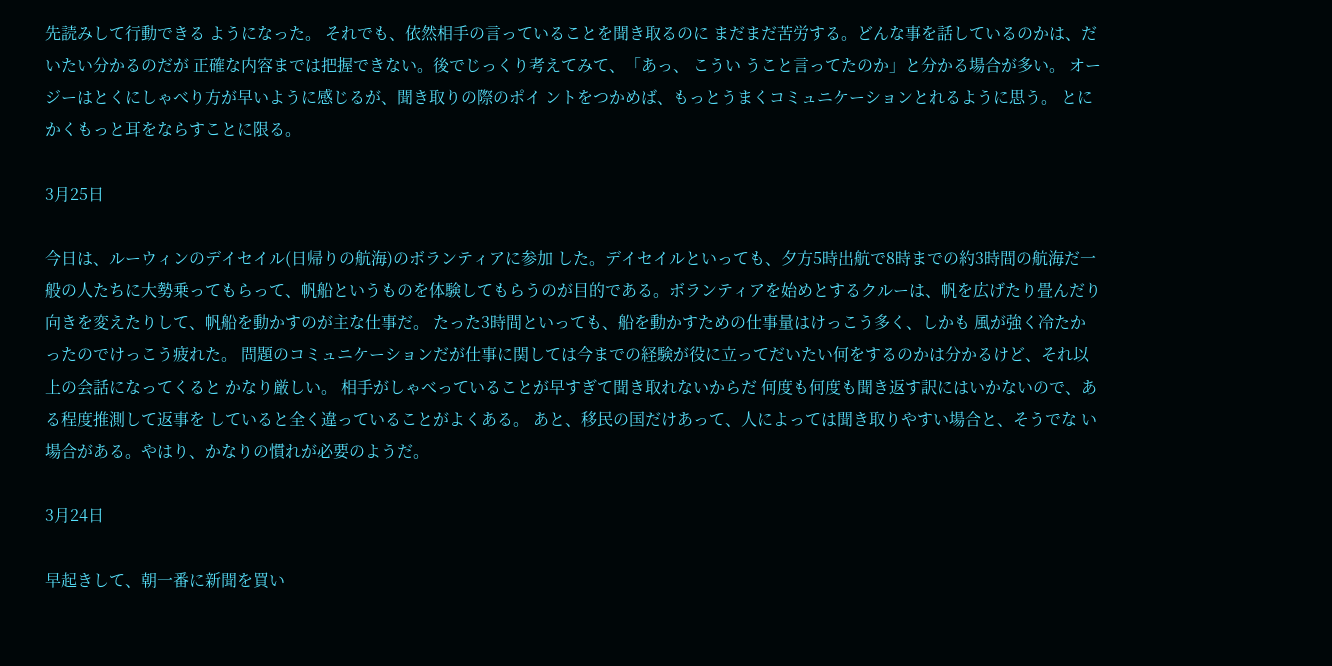先読みして行動できる ようになった。 それでも、依然相手の言っていることを聞き取るのに まだまだ苦労する。どんな事を話しているのかは、だいたい分かるのだが 正確な内容までは把握できない。後でじっくり考えてみて、「あっ、 こうい うこと言ってたのか」と分かる場合が多い。 オージーはとくにしゃべり方が早いように感じるが、聞き取りの際のポイ ントをつかめば、もっとうまくコミュニケーションとれるように思う。 とにかくもっと耳をならすことに限る。

3月25日

今日は、ルーウィンのデイセイル(日帰りの航海)のボランティアに参加 した。デイセイルといっても、夕方5時出航で8時までの約3時間の航海だ一般の人たちに大勢乗ってもらって、帆船というものを体験してもらうのが目的である。ボランティアを始めとするクルーは、帆を広げたり畳んだり 向きを変えたりして、帆船を動かすのが主な仕事だ。 たった3時間といっても、船を動かすための仕事量はけっこう多く、しかも 風が強く冷たかったのでけっこう疲れた。 問題のコミュニケーションだが仕事に関しては今までの経験が役に立ってだいたい何をするのかは分かるけど、それ以上の会話になってくると かなり厳しい。 相手がしゃべっていることが早すぎて聞き取れないからだ 何度も何度も聞き返す訳にはいかないので、ある程度推測して返事を していると全く違っていることがよくある。 あと、移民の国だけあって、人によっては聞き取りやすい場合と、そうでな い場合がある。やはり、かなりの慣れが必要のようだ。

3月24日

早起きして、朝一番に新聞を買い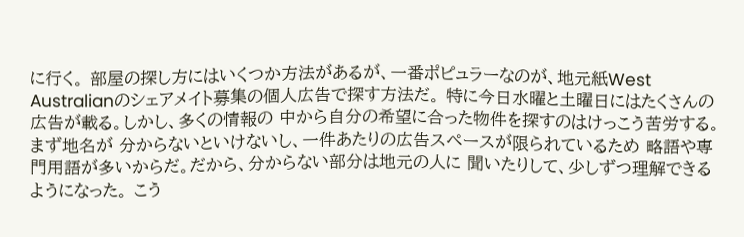に行く。 部屋の探し方にはいくつか方法があるが、一番ポピュラーなのが、地元紙West Australianのシェアメイト募集の個人広告で探す方法だ。 特に今日水曜と土曜日にはたくさんの広告が載る。しかし、多くの情報の 中から自分の希望に合った物件を探すのはけっこう苦労する。まず地名が 分からないといけないし、一件あたりの広告スペースが限られているため 略語や専門用語が多いからだ。だから、分からない部分は地元の人に 聞いたりして、少しずつ理解できるようになった。 こう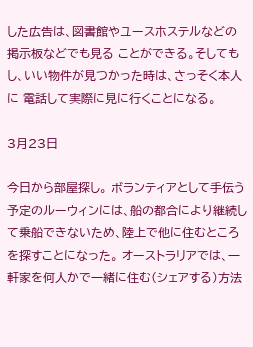した広告は、図書館やユースホステルなどの掲示板などでも見る ことができる。そしてもし、いい物件が見つかった時は、さっそく本人に 電話して実際に見に行くことになる。

3月23日

今日から部屋探し。 ボランティアとして手伝う予定のルーウィンには、船の都合により継続して乗船できないため、陸上で他に住むところを探すことになった。 オーストラリアでは、一軒家を何人かで一緒に住む(シェアする)方法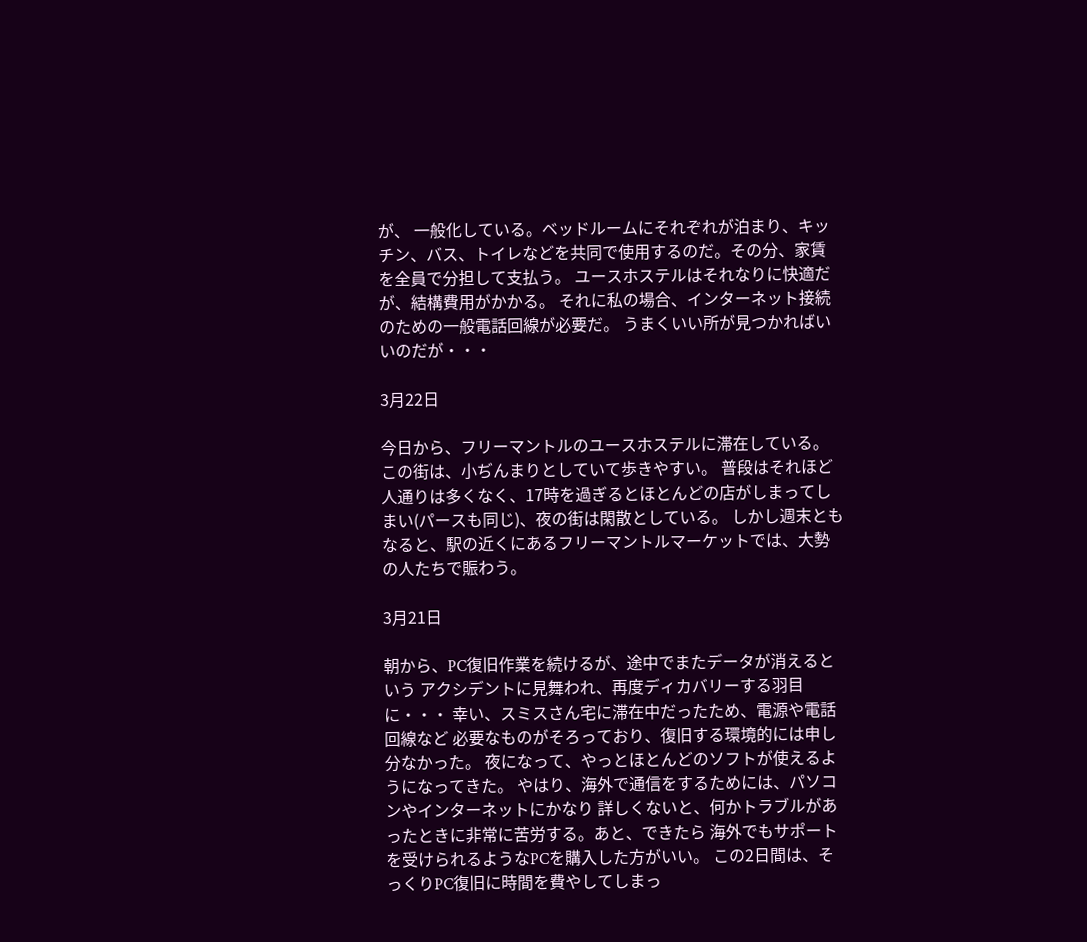が、 一般化している。ベッドルームにそれぞれが泊まり、キッチン、バス、トイレなどを共同で使用するのだ。その分、家賃を全員で分担して支払う。 ユースホステルはそれなりに快適だが、結構費用がかかる。 それに私の場合、インターネット接続のための一般電話回線が必要だ。 うまくいい所が見つかればいいのだが・・・

3月22日

今日から、フリーマントルのユースホステルに滞在している。 この街は、小ぢんまりとしていて歩きやすい。 普段はそれほど人通りは多くなく、17時を過ぎるとほとんどの店がしまってしまい(パースも同じ)、夜の街は閑散としている。 しかし週末ともなると、駅の近くにあるフリーマントルマーケットでは、大勢の人たちで賑わう。

3月21日

朝から、PC復旧作業を続けるが、途中でまたデータが消えるという アクシデントに見舞われ、再度ディカバリーする羽目に・・・ 幸い、スミスさん宅に滞在中だったため、電源や電話回線など 必要なものがそろっており、復旧する環境的には申し分なかった。 夜になって、やっとほとんどのソフトが使えるようになってきた。 やはり、海外で通信をするためには、パソコンやインターネットにかなり 詳しくないと、何かトラブルがあったときに非常に苦労する。あと、できたら 海外でもサポートを受けられるようなPCを購入した方がいい。 この2日間は、そっくりPC復旧に時間を費やしてしまっ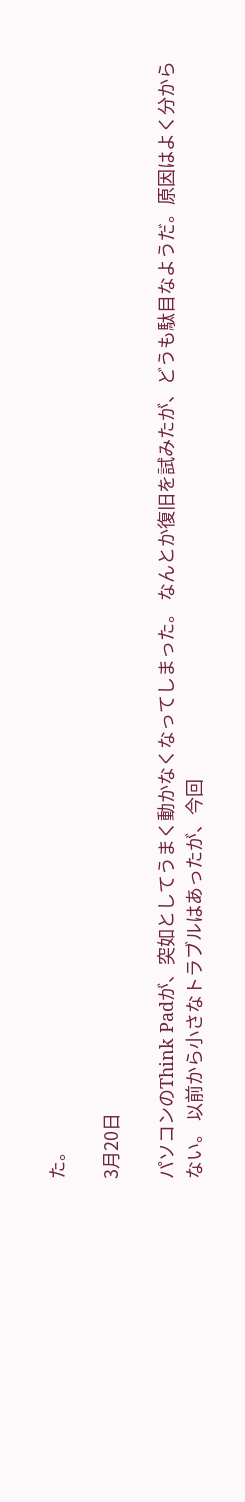た。

3月20日

パソコンのThink Padが、突如としてうまく動かなくなってしまった。 なんとか復旧を試みたが、どうも駄目なようだ。原因はよく分からない。 以前から小さなトラブルはあったが、今回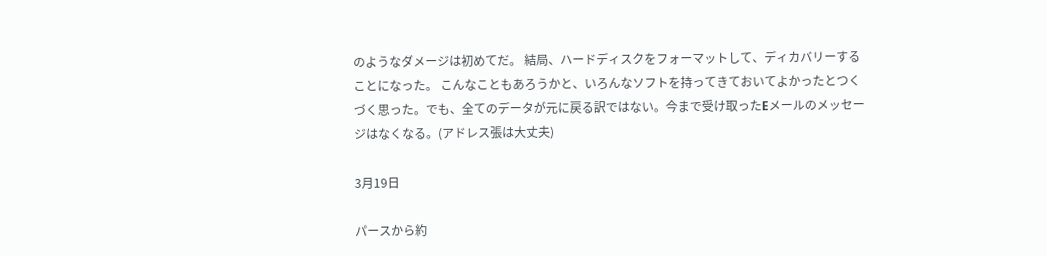のようなダメージは初めてだ。 結局、ハードディスクをフォーマットして、ディカバリーすることになった。 こんなこともあろうかと、いろんなソフトを持ってきておいてよかったとつくづく思った。でも、全てのデータが元に戻る訳ではない。今まで受け取ったEメールのメッセージはなくなる。(アドレス張は大丈夫)

3月19日

パースから約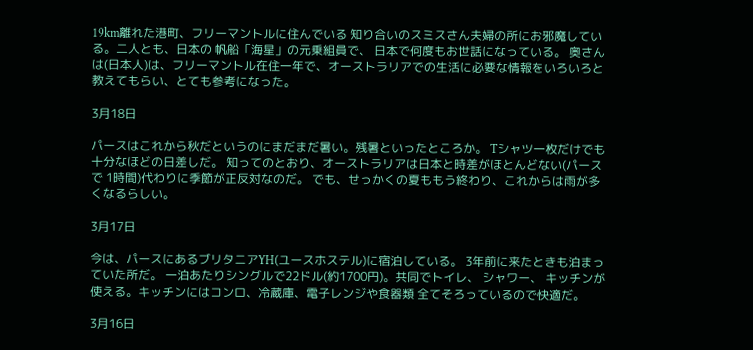19km離れた港町、フリーマントルに住んでいる 知り合いのスミスさん夫婦の所にお邪魔している。二人とも、日本の 帆船「海星」の元乗組員で、 日本で何度もお世話になっている。 奥さんは(日本人)は、フリーマントル在住一年で、オーストラリアでの生活に必要な情報をいろいろと教えてもらい、とても参考になった。

3月18日

パースはこれから秋だというのにまだまだ暑い。残暑といったところか。 Tシャツ一枚だけでも十分なほどの日差しだ。 知ってのとおり、オーストラリアは日本と時差がほとんどない(パースで 1時間)代わりに季節が正反対なのだ。 でも、せっかくの夏ももう終わり、これからは雨が多くなるらしい。

3月17日

今は、パースにあるブリタニアYH(ユースホステル)に宿泊している。 3年前に来たときも泊まっていた所だ。 一泊あたりシングルで22ドル(約1700円)。共同でトイレ、 シャワー、 キッチンが使える。キッチンにはコンロ、冷蔵庫、電子レンジや食器類 全てそろっているので快適だ。

3月16日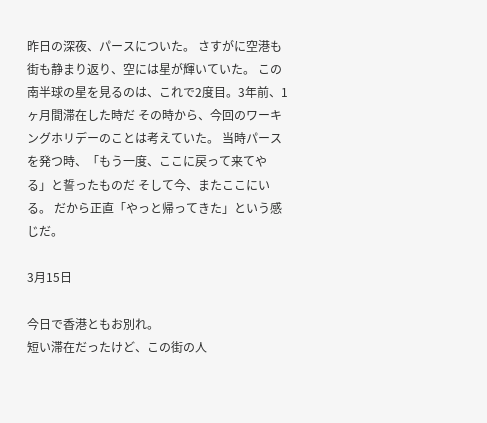昨日の深夜、パースについた。 さすがに空港も街も静まり返り、空には星が輝いていた。 この南半球の星を見るのは、これで2度目。3年前、1ヶ月間滞在した時だ その時から、今回のワーキングホリデーのことは考えていた。 当時パースを発つ時、「もう一度、ここに戻って来てやる」と誓ったものだ そして今、またここにいる。 だから正直「やっと帰ってきた」という感じだ。

3月15日

今日で香港ともお別れ。
短い滞在だったけど、この街の人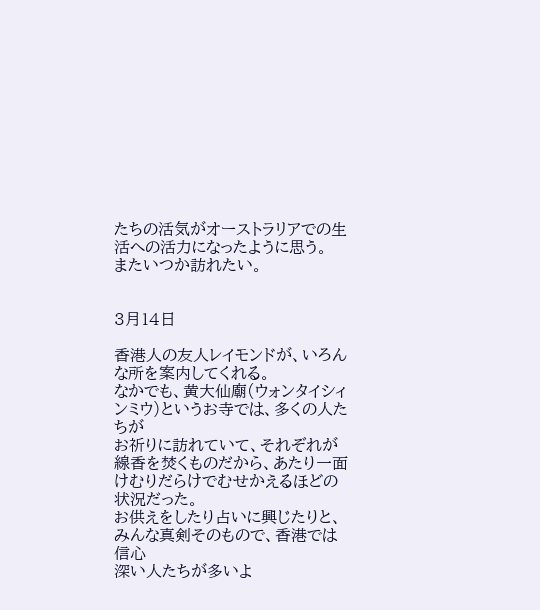たちの活気がオーストラリアでの生活への活力になったように思う。
またいつか訪れたい。


3月14日

香港人の友人レイモンドが、いろんな所を案内してくれる。
なかでも、黄大仙廟(ウォンタイシィンミウ)というお寺では、多くの人たちが
お祈りに訪れていて、それぞれが線香を焚くものだから、あたり一面けむりだらけでむせかえるほどの状況だった。
お供えをしたり占いに興じたりと、みんな真剣そのもので、香港では信心
深い人たちが多いよ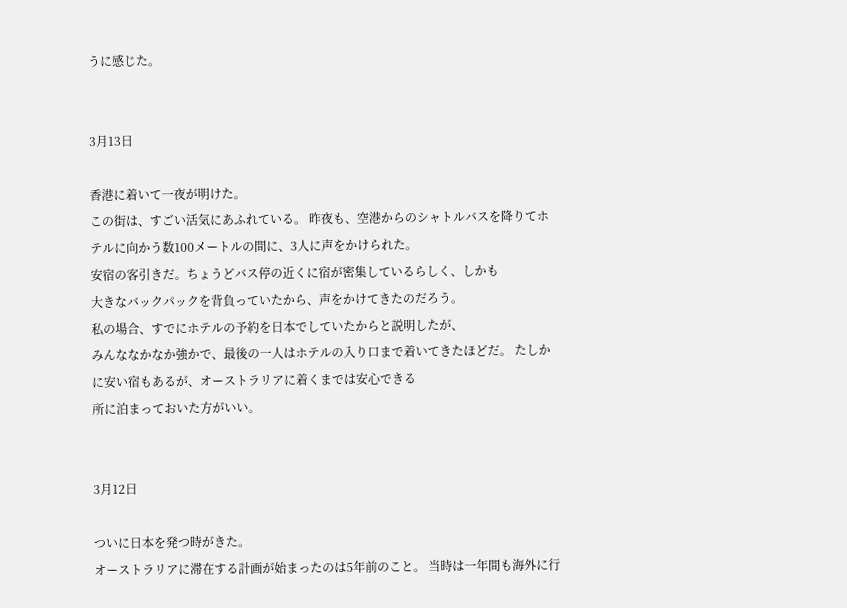うに感じた。


3月13日

香港に着いて一夜が明けた。
この街は、すごい活気にあふれている。 昨夜も、空港からのシャトルバスを降りてホテルに向かう数100メートルの間に、3人に声をかけられた。
安宿の客引きだ。ちょうどバス停の近くに宿が密集しているらしく、しかも
大きなバックパックを背負っていたから、声をかけてきたのだろう。
私の場合、すでにホテルの予約を日本でしていたからと説明したが、
みんななかなか強かで、最後の一人はホテルの入り口まで着いてきたほどだ。 たしかに安い宿もあるが、オーストラリアに着くまでは安心できる
所に泊まっておいた方がいい。


3月12日

ついに日本を発つ時がきた。
オーストラリアに滞在する計画が始まったのは5年前のこと。 当時は一年間も海外に行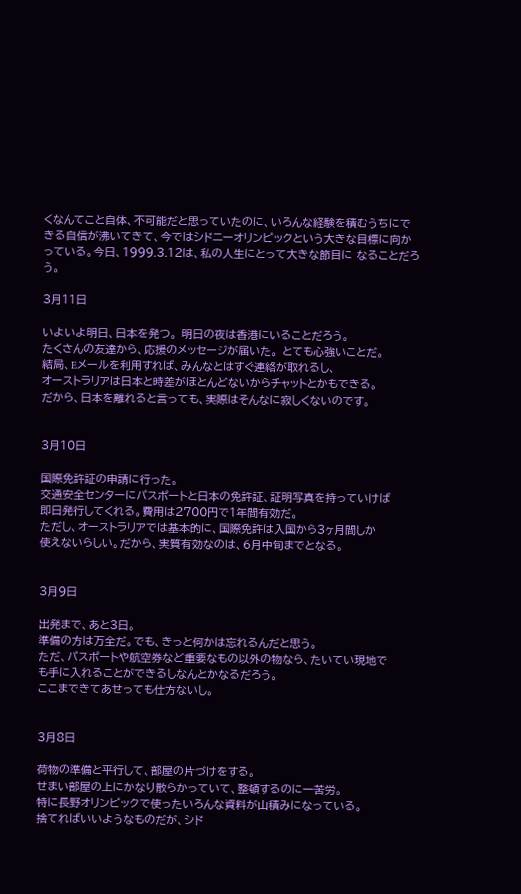くなんてこと自体、不可能だと思っていたのに、いろんな経験を積むうちにできる自信が沸いてきて、今ではシドニーオリンピックという大きな目標に向かっている。今日、1999.3.12は、私の人生にとって大きな節目に なることだろう。

3月11日

いよいよ明日、日本を発つ。 明日の夜は香港にいることだろう。
たくさんの友達から、応援のメッセージが届いた。 とても心強いことだ。
結局、Eメールを利用すれば、みんなとはすぐ連絡が取れるし、
オーストラリアは日本と時差がほとんどないからチャットとかもできる。
だから、日本を離れると言っても、実際はそんなに寂しくないのです。


3月10日

国際免許証の申請に行った。
交通安全センターにパスポートと日本の免許証、証明写真を持っていけば
即日発行してくれる。費用は2700円で1年間有効だ。
ただし、オーストラリアでは基本的に、国際免許は入国から3ヶ月間しか
使えないらしい。だから、実質有効なのは、6月中旬までとなる。


3月9日

出発まで、あと3日。
準備の方は万全だ。でも、きっと何かは忘れるんだと思う。
ただ、パスポートや航空券など重要なもの以外の物なら、たいてい現地で
も手に入れることができるしなんとかなるだろう。
ここまできてあせっても仕方ないし。


3月8日

荷物の準備と平行して、部屋の片づけをする。
せまい部屋の上にかなり散らかっていて、整頓するのに一苦労。
特に長野オリンピックで使ったいろんな資料が山積みになっている。
捨てればいいようなものだが、シド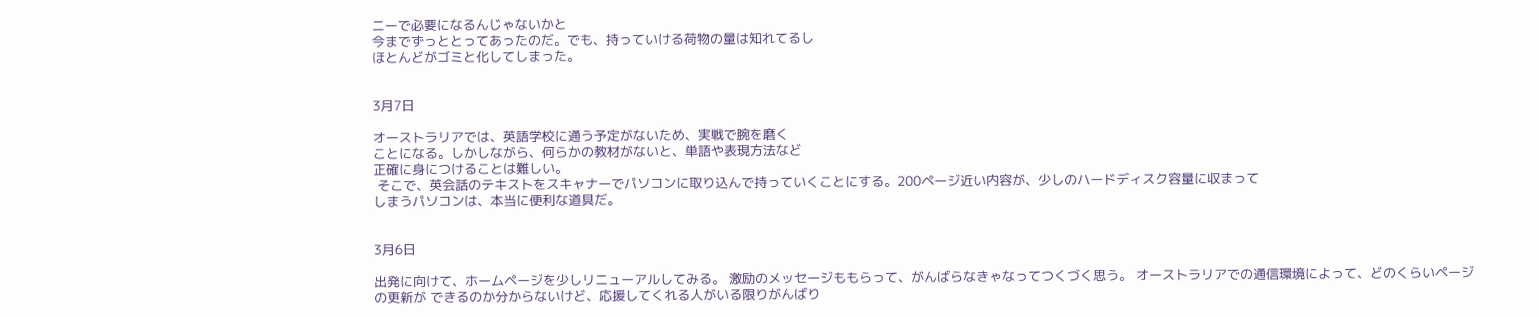ニーで必要になるんじゃないかと
今までずっととってあったのだ。でも、持っていける荷物の量は知れてるし
ほとんどがゴミと化してしまった。


3月7日

オーストラリアでは、英語学校に通う予定がないため、実戦で腕を磨く
ことになる。しかしながら、何らかの教材がないと、単語や表現方法など
正確に身につけることは難しい。
 そこで、英会話のテキストをスキャナーでパソコンに取り込んで持っていくことにする。200ページ近い内容が、少しのハードディスク容量に収まって
しまうパソコンは、本当に便利な道具だ。


3月6日

出発に向けて、ホームページを少しリニューアルしてみる。 激励のメッセージももらって、がんばらなきゃなってつくづく思う。 オーストラリアでの通信環境によって、どのくらいページの更新が できるのか分からないけど、応援してくれる人がいる限りがんばり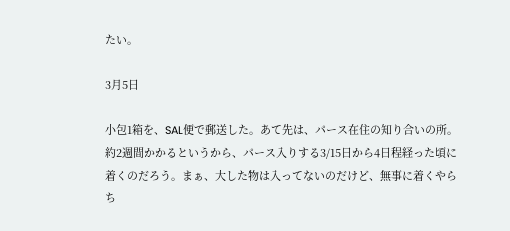たい。

3月5日

小包1箱を、SAL便で郵送した。あて先は、パース在住の知り合いの所。
約2週間かかるというから、パース入りする3/15日から4日程経った頃に
着くのだろう。まぁ、大した物は入ってないのだけど、無事に着くやら
ち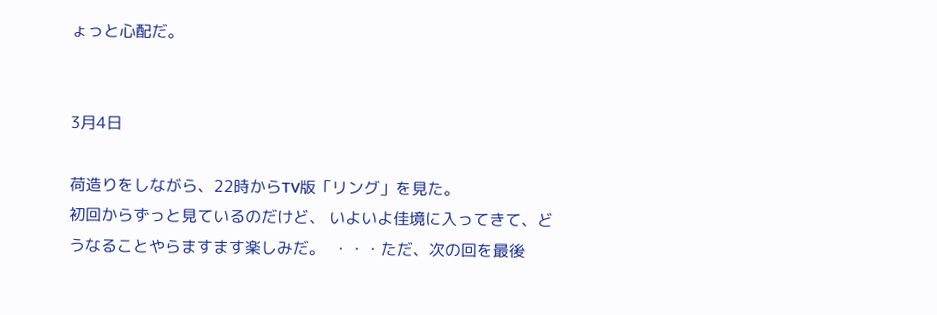ょっと心配だ。


3月4日

荷造りをしながら、22時からTV版「リング」を見た。
初回からずっと見ているのだけど、 いよいよ佳境に入ってきて、どうなることやらますます楽しみだ。  ・・・ただ、次の回を最後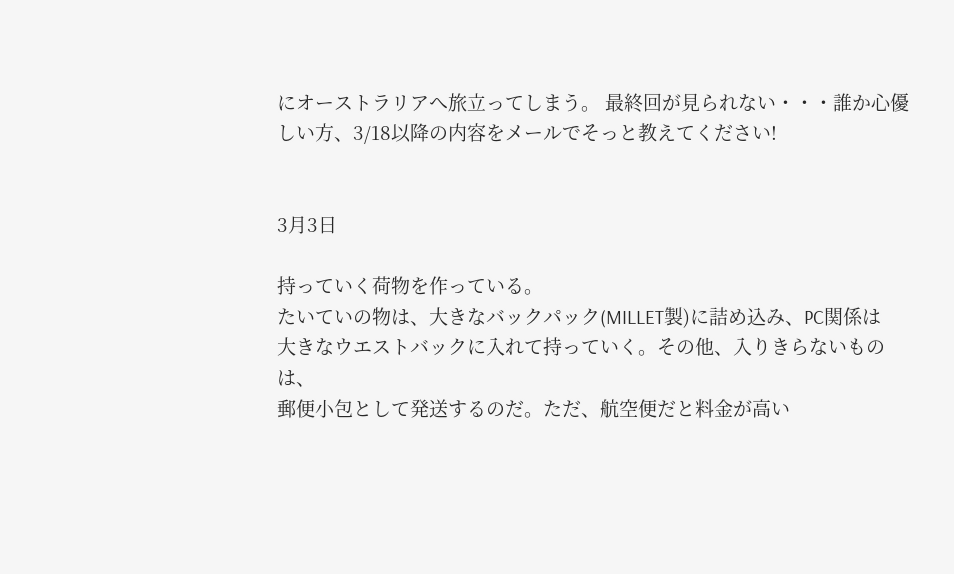にオーストラリアへ旅立ってしまう。 最終回が見られない・・・誰か心優しい方、3/18以降の内容をメールでそっと教えてください!


3月3日

持っていく荷物を作っている。
たいていの物は、大きなバックパック(MILLET製)に詰め込み、PC関係は
大きなウエストバックに入れて持っていく。その他、入りきらないものは、
郵便小包として発送するのだ。ただ、航空便だと料金が高い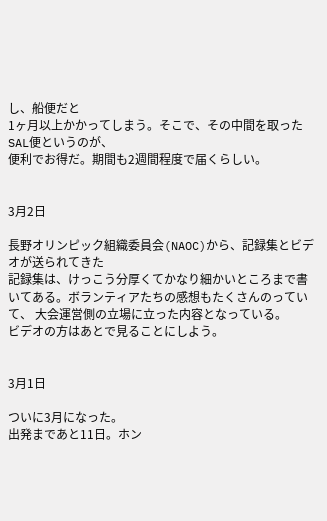し、船便だと
1ヶ月以上かかってしまう。そこで、その中間を取ったSAL便というのが、
便利でお得だ。期間も2週間程度で届くらしい。


3月2日

長野オリンピック組織委員会(NAOC)から、記録集とビデオが送られてきた
記録集は、けっこう分厚くてかなり細かいところまで書いてある。ボランティアたちの感想もたくさんのっていて、 大会運営側の立場に立った内容となっている。
ビデオの方はあとで見ることにしよう。


3月1日

ついに3月になった。
出発まであと11日。ホン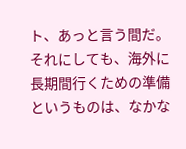ト、あっと言う間だ。
それにしても、海外に長期間行くための準備というものは、なかな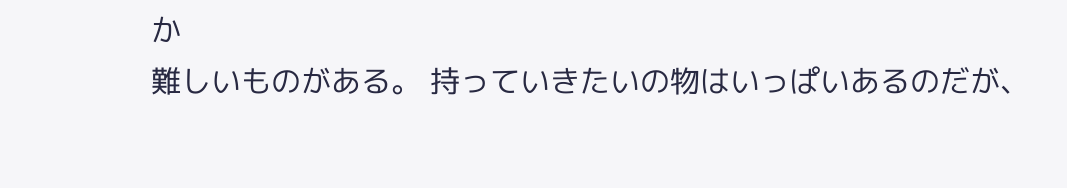か
難しいものがある。 持っていきたいの物はいっぱいあるのだが、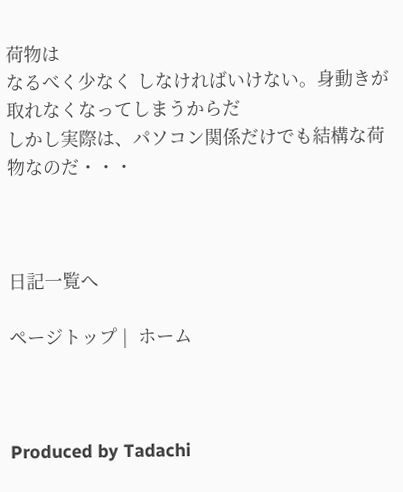荷物は
なるべく少なく しなければいけない。身動きが取れなくなってしまうからだ
しかし実際は、パソコン関係だけでも結構な荷物なのだ・・・



日記一覧へ

ページトップ |  ホーム



Produced by Tadachi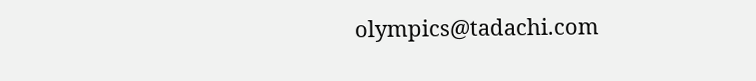olympics@tadachi.com